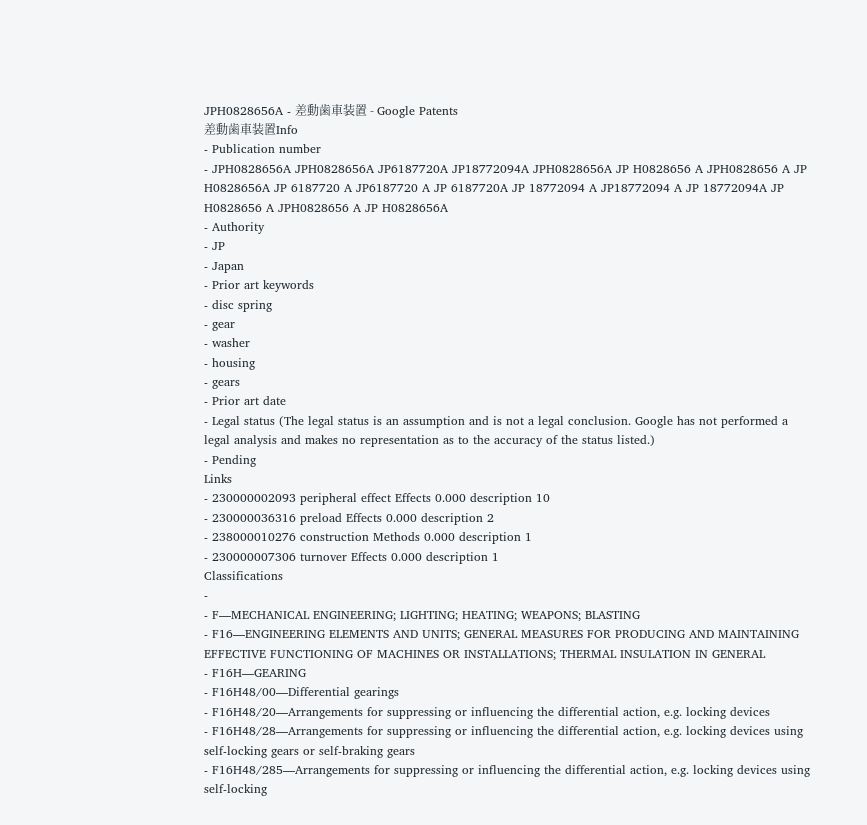JPH0828656A - 差動歯車装置 - Google Patents
差動歯車装置Info
- Publication number
- JPH0828656A JPH0828656A JP6187720A JP18772094A JPH0828656A JP H0828656 A JPH0828656 A JP H0828656A JP 6187720 A JP6187720 A JP 6187720A JP 18772094 A JP18772094 A JP 18772094A JP H0828656 A JPH0828656 A JP H0828656A
- Authority
- JP
- Japan
- Prior art keywords
- disc spring
- gear
- washer
- housing
- gears
- Prior art date
- Legal status (The legal status is an assumption and is not a legal conclusion. Google has not performed a legal analysis and makes no representation as to the accuracy of the status listed.)
- Pending
Links
- 230000002093 peripheral effect Effects 0.000 description 10
- 230000036316 preload Effects 0.000 description 2
- 238000010276 construction Methods 0.000 description 1
- 230000007306 turnover Effects 0.000 description 1
Classifications
-
- F—MECHANICAL ENGINEERING; LIGHTING; HEATING; WEAPONS; BLASTING
- F16—ENGINEERING ELEMENTS AND UNITS; GENERAL MEASURES FOR PRODUCING AND MAINTAINING EFFECTIVE FUNCTIONING OF MACHINES OR INSTALLATIONS; THERMAL INSULATION IN GENERAL
- F16H—GEARING
- F16H48/00—Differential gearings
- F16H48/20—Arrangements for suppressing or influencing the differential action, e.g. locking devices
- F16H48/28—Arrangements for suppressing or influencing the differential action, e.g. locking devices using self-locking gears or self-braking gears
- F16H48/285—Arrangements for suppressing or influencing the differential action, e.g. locking devices using self-locking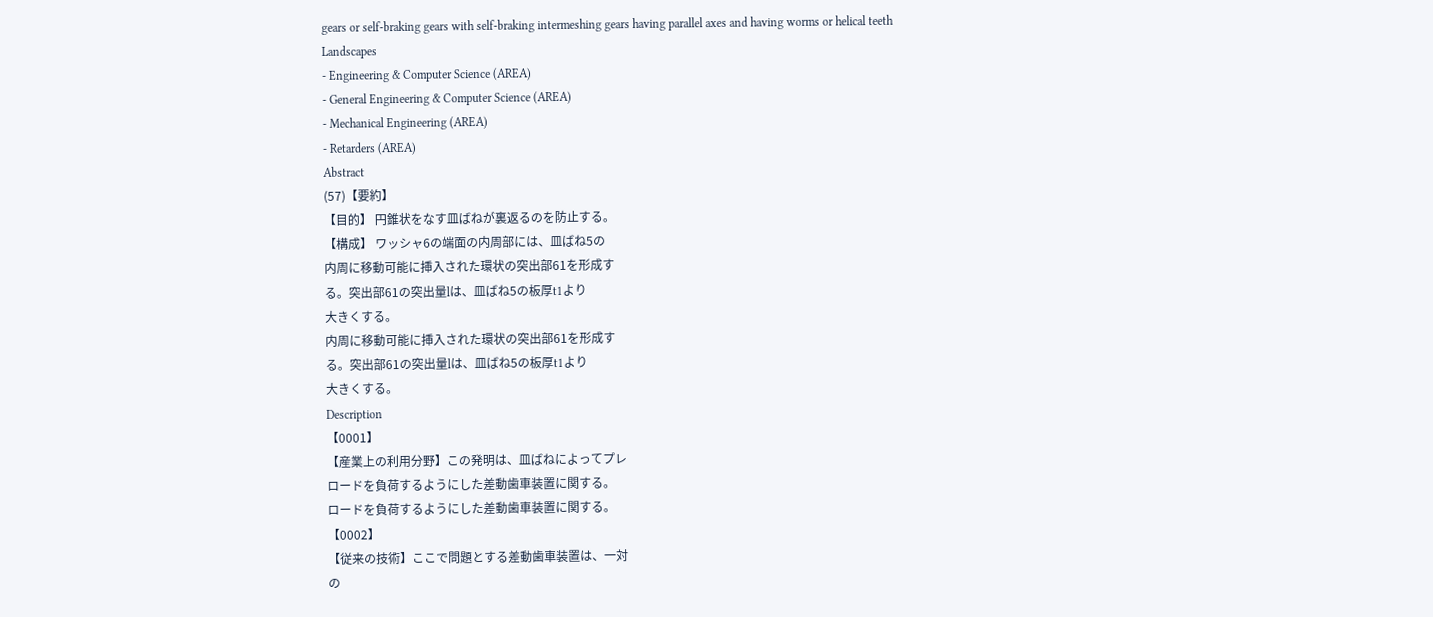gears or self-braking gears with self-braking intermeshing gears having parallel axes and having worms or helical teeth
Landscapes
- Engineering & Computer Science (AREA)
- General Engineering & Computer Science (AREA)
- Mechanical Engineering (AREA)
- Retarders (AREA)
Abstract
(57)【要約】
【目的】 円錐状をなす皿ばねが裏返るのを防止する。
【構成】 ワッシャ6の端面の内周部には、皿ばね5の
内周に移動可能に挿入された環状の突出部61を形成す
る。突出部61の突出量lは、皿ばね5の板厚t1より
大きくする。
内周に移動可能に挿入された環状の突出部61を形成す
る。突出部61の突出量lは、皿ばね5の板厚t1より
大きくする。
Description
【0001】
【産業上の利用分野】この発明は、皿ばねによってプレ
ロードを負荷するようにした差動歯車装置に関する。
ロードを負荷するようにした差動歯車装置に関する。
【0002】
【従来の技術】ここで問題とする差動歯車装置は、一対
の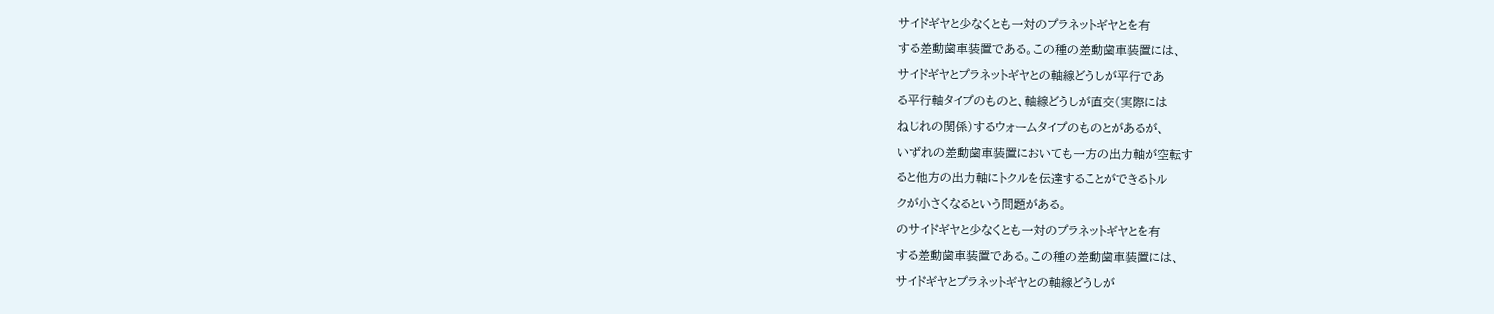サイドギヤと少なくとも一対のプラネットギヤとを有
する差動歯車装置である。この種の差動歯車装置には、
サイドギヤとプラネットギヤとの軸線どうしが平行であ
る平行軸タイプのものと、軸線どうしが直交(実際には
ねじれの関係)するウォームタイプのものとがあるが、
いずれの差動歯車装置においても一方の出力軸が空転す
ると他方の出力軸にトクルを伝達することができるトル
クが小さくなるという問題がある。
のサイドギヤと少なくとも一対のプラネットギヤとを有
する差動歯車装置である。この種の差動歯車装置には、
サイドギヤとプラネットギヤとの軸線どうしが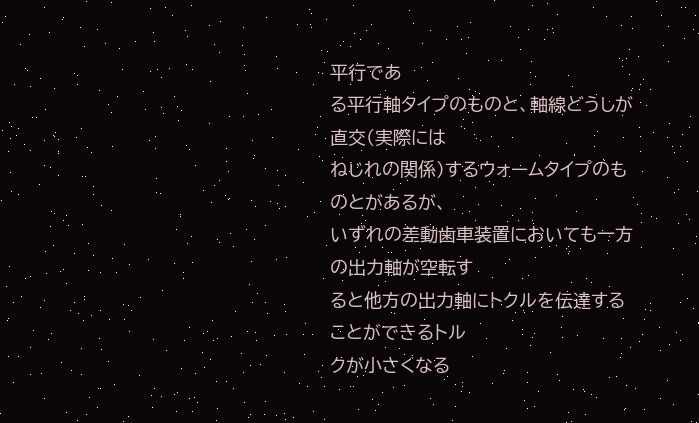平行であ
る平行軸タイプのものと、軸線どうしが直交(実際には
ねじれの関係)するウォームタイプのものとがあるが、
いずれの差動歯車装置においても一方の出力軸が空転す
ると他方の出力軸にトクルを伝達することができるトル
クが小さくなる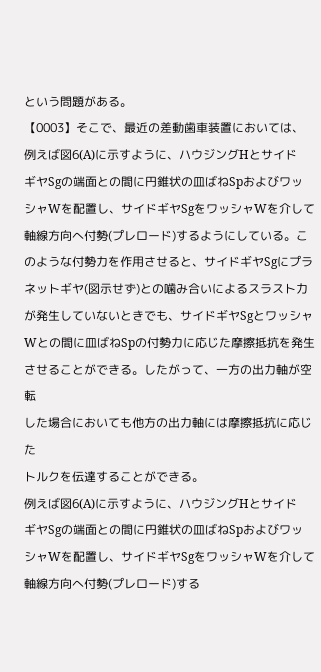という問題がある。
【0003】そこで、最近の差動歯車装置においては、
例えば図6(A)に示すように、ハウジングHとサイド
ギヤSgの端面との間に円錐状の皿ばねSpおよびワッ
シャWを配置し、サイドギヤSgをワッシャWを介して
軸線方向へ付勢(プレロード)するようにしている。こ
のような付勢力を作用させると、サイドギヤSgにプラ
ネットギヤ(図示せず)との噛み合いによるスラスト力
が発生していないときでも、サイドギヤSgとワッシャ
Wとの間に皿ばねSpの付勢力に応じた摩擦抵抗を発生
させることができる。したがって、一方の出力軸が空転
した場合においても他方の出力軸には摩擦抵抗に応じた
トルクを伝達することができる。
例えば図6(A)に示すように、ハウジングHとサイド
ギヤSgの端面との間に円錐状の皿ばねSpおよびワッ
シャWを配置し、サイドギヤSgをワッシャWを介して
軸線方向へ付勢(プレロード)する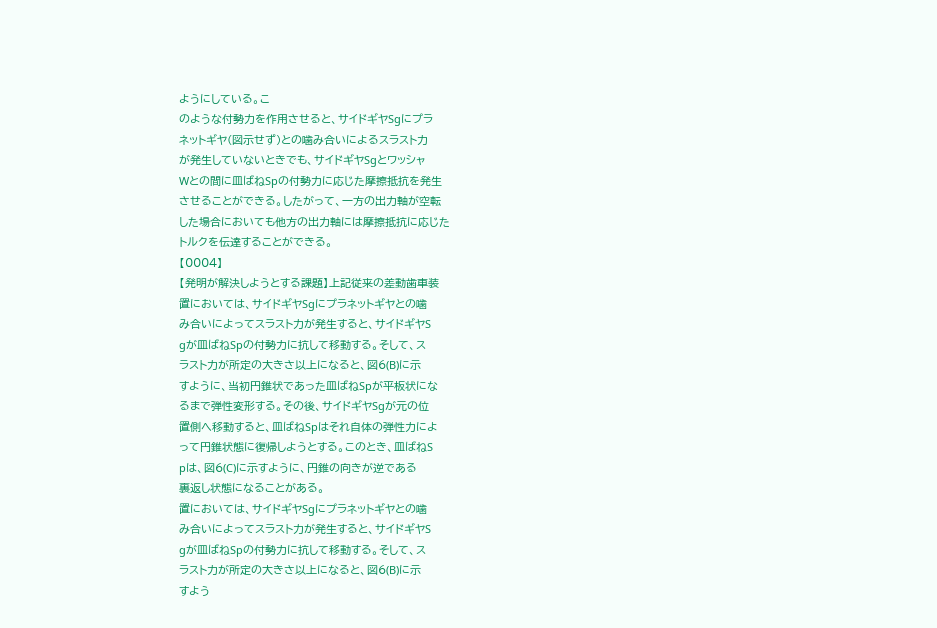ようにしている。こ
のような付勢力を作用させると、サイドギヤSgにプラ
ネットギヤ(図示せず)との噛み合いによるスラスト力
が発生していないときでも、サイドギヤSgとワッシャ
Wとの間に皿ばねSpの付勢力に応じた摩擦抵抗を発生
させることができる。したがって、一方の出力軸が空転
した場合においても他方の出力軸には摩擦抵抗に応じた
トルクを伝達することができる。
【0004】
【発明が解決しようとする課題】上記従来の差動歯車装
置においては、サイドギヤSgにプラネットギヤとの噛
み合いによってスラスト力が発生すると、サイドギヤS
gが皿ばねSpの付勢力に抗して移動する。そして、ス
ラスト力が所定の大きさ以上になると、図6(B)に示
すように、当初円錐状であった皿ばねSpが平板状にな
るまで弾性変形する。その後、サイドギヤSgが元の位
置側へ移動すると、皿ばねSpはそれ自体の弾性力によ
って円錐状態に復帰しようとする。このとき、皿ばねS
pは、図6(C)に示すように、円錐の向きが逆である
裏返し状態になることがある。
置においては、サイドギヤSgにプラネットギヤとの噛
み合いによってスラスト力が発生すると、サイドギヤS
gが皿ばねSpの付勢力に抗して移動する。そして、ス
ラスト力が所定の大きさ以上になると、図6(B)に示
すよう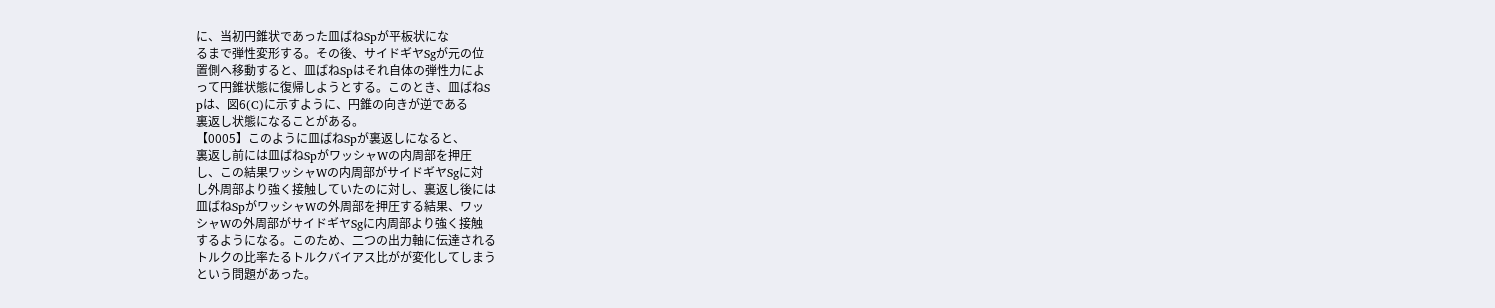に、当初円錐状であった皿ばねSpが平板状にな
るまで弾性変形する。その後、サイドギヤSgが元の位
置側へ移動すると、皿ばねSpはそれ自体の弾性力によ
って円錐状態に復帰しようとする。このとき、皿ばねS
pは、図6(C)に示すように、円錐の向きが逆である
裏返し状態になることがある。
【0005】このように皿ばねSpが裏返しになると、
裏返し前には皿ばねSpがワッシャWの内周部を押圧
し、この結果ワッシャWの内周部がサイドギヤSgに対
し外周部より強く接触していたのに対し、裏返し後には
皿ばねSpがワッシャWの外周部を押圧する結果、ワッ
シャWの外周部がサイドギヤSgに内周部より強く接触
するようになる。このため、二つの出力軸に伝達される
トルクの比率たるトルクバイアス比がが変化してしまう
という問題があった。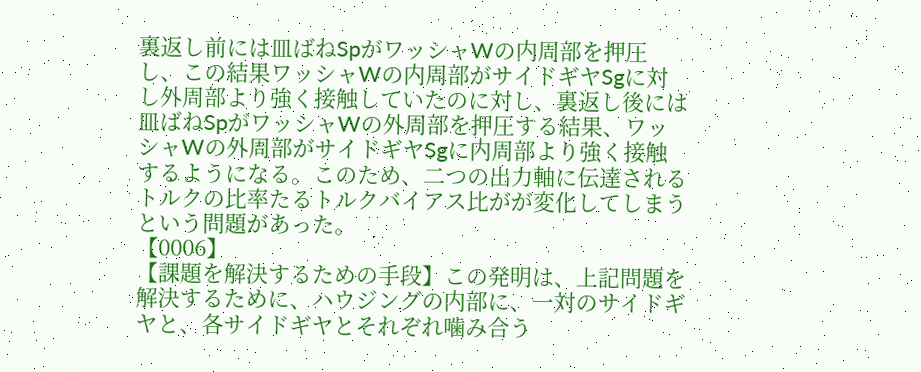裏返し前には皿ばねSpがワッシャWの内周部を押圧
し、この結果ワッシャWの内周部がサイドギヤSgに対
し外周部より強く接触していたのに対し、裏返し後には
皿ばねSpがワッシャWの外周部を押圧する結果、ワッ
シャWの外周部がサイドギヤSgに内周部より強く接触
するようになる。このため、二つの出力軸に伝達される
トルクの比率たるトルクバイアス比がが変化してしまう
という問題があった。
【0006】
【課題を解決するための手段】この発明は、上記問題を
解決するために、ハウジングの内部に、一対のサイドギ
ヤと、各サイドギヤとそれぞれ噛み合う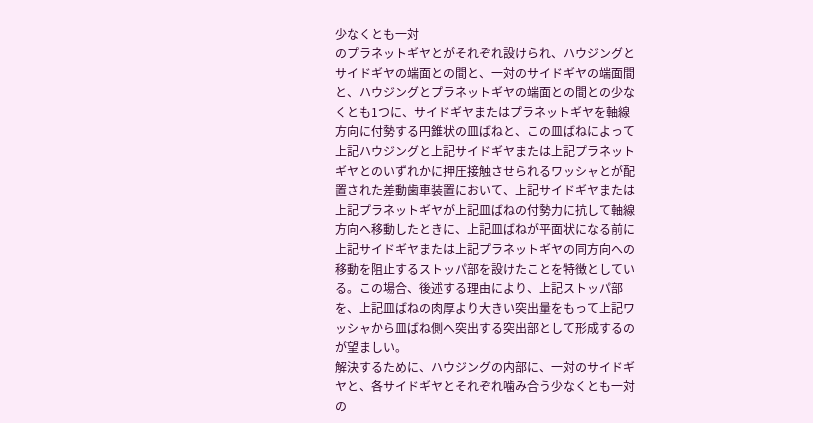少なくとも一対
のプラネットギヤとがそれぞれ設けられ、ハウジングと
サイドギヤの端面との間と、一対のサイドギヤの端面間
と、ハウジングとプラネットギヤの端面との間との少な
くとも1つに、サイドギヤまたはプラネットギヤを軸線
方向に付勢する円錐状の皿ばねと、この皿ばねによって
上記ハウジングと上記サイドギヤまたは上記プラネット
ギヤとのいずれかに押圧接触させられるワッシャとが配
置された差動歯車装置において、上記サイドギヤまたは
上記プラネットギヤが上記皿ばねの付勢力に抗して軸線
方向へ移動したときに、上記皿ばねが平面状になる前に
上記サイドギヤまたは上記プラネットギヤの同方向への
移動を阻止するストッパ部を設けたことを特徴としてい
る。この場合、後述する理由により、上記ストッパ部
を、上記皿ばねの肉厚より大きい突出量をもって上記ワ
ッシャから皿ばね側へ突出する突出部として形成するの
が望ましい。
解決するために、ハウジングの内部に、一対のサイドギ
ヤと、各サイドギヤとそれぞれ噛み合う少なくとも一対
の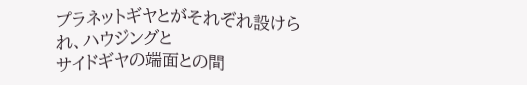プラネットギヤとがそれぞれ設けられ、ハウジングと
サイドギヤの端面との間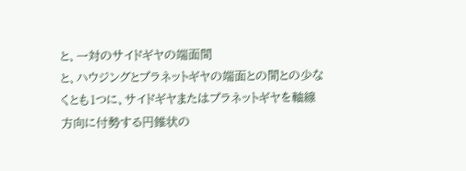と、一対のサイドギヤの端面間
と、ハウジングとプラネットギヤの端面との間との少な
くとも1つに、サイドギヤまたはプラネットギヤを軸線
方向に付勢する円錐状の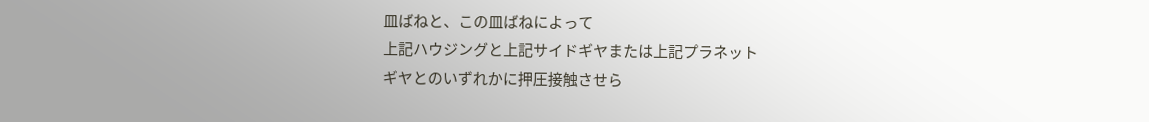皿ばねと、この皿ばねによって
上記ハウジングと上記サイドギヤまたは上記プラネット
ギヤとのいずれかに押圧接触させら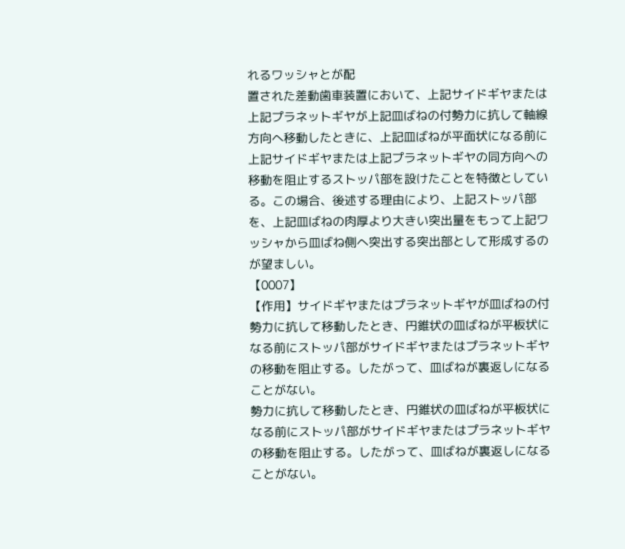れるワッシャとが配
置された差動歯車装置において、上記サイドギヤまたは
上記プラネットギヤが上記皿ばねの付勢力に抗して軸線
方向へ移動したときに、上記皿ばねが平面状になる前に
上記サイドギヤまたは上記プラネットギヤの同方向への
移動を阻止するストッパ部を設けたことを特徴としてい
る。この場合、後述する理由により、上記ストッパ部
を、上記皿ばねの肉厚より大きい突出量をもって上記ワ
ッシャから皿ばね側へ突出する突出部として形成するの
が望ましい。
【0007】
【作用】サイドギヤまたはプラネットギヤが皿ばねの付
勢力に抗して移動したとき、円錐状の皿ばねが平板状に
なる前にストッパ部がサイドギヤまたはプラネットギヤ
の移動を阻止する。したがって、皿ばねが裏返しになる
ことがない。
勢力に抗して移動したとき、円錐状の皿ばねが平板状に
なる前にストッパ部がサイドギヤまたはプラネットギヤ
の移動を阻止する。したがって、皿ばねが裏返しになる
ことがない。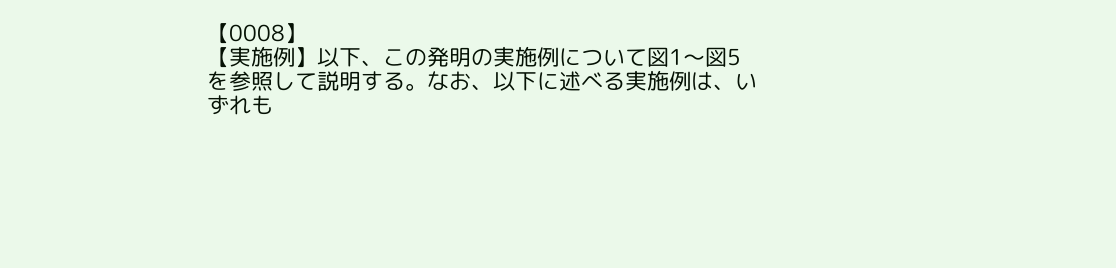【0008】
【実施例】以下、この発明の実施例について図1〜図5
を参照して説明する。なお、以下に述べる実施例は、い
ずれも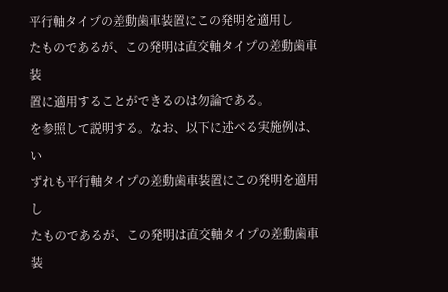平行軸タイプの差動歯車装置にこの発明を適用し
たものであるが、この発明は直交軸タイプの差動歯車装
置に適用することができるのは勿論である。
を参照して説明する。なお、以下に述べる実施例は、い
ずれも平行軸タイプの差動歯車装置にこの発明を適用し
たものであるが、この発明は直交軸タイプの差動歯車装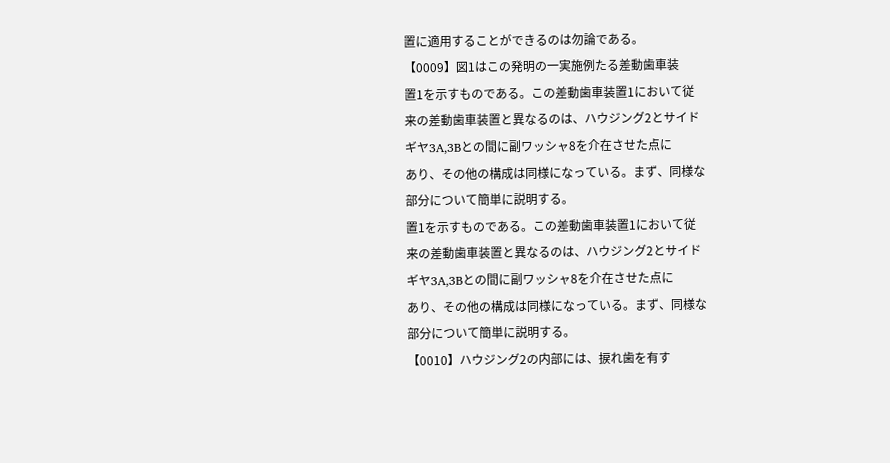置に適用することができるのは勿論である。
【0009】図1はこの発明の一実施例たる差動歯車装
置1を示すものである。この差動歯車装置1において従
来の差動歯車装置と異なるのは、ハウジング2とサイド
ギヤ3A,3Bとの間に副ワッシャ8を介在させた点に
あり、その他の構成は同様になっている。まず、同様な
部分について簡単に説明する。
置1を示すものである。この差動歯車装置1において従
来の差動歯車装置と異なるのは、ハウジング2とサイド
ギヤ3A,3Bとの間に副ワッシャ8を介在させた点に
あり、その他の構成は同様になっている。まず、同様な
部分について簡単に説明する。
【0010】ハウジング2の内部には、捩れ歯を有す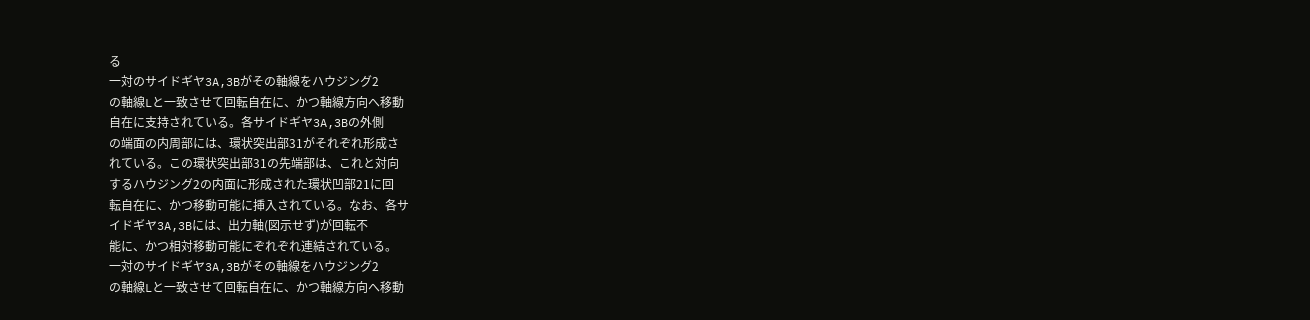る
一対のサイドギヤ3A,3Bがその軸線をハウジング2
の軸線Lと一致させて回転自在に、かつ軸線方向へ移動
自在に支持されている。各サイドギヤ3A,3Bの外側
の端面の内周部には、環状突出部31がそれぞれ形成さ
れている。この環状突出部31の先端部は、これと対向
するハウジング2の内面に形成された環状凹部21に回
転自在に、かつ移動可能に挿入されている。なお、各サ
イドギヤ3A,3Bには、出力軸(図示せず)が回転不
能に、かつ相対移動可能にぞれぞれ連結されている。
一対のサイドギヤ3A,3Bがその軸線をハウジング2
の軸線Lと一致させて回転自在に、かつ軸線方向へ移動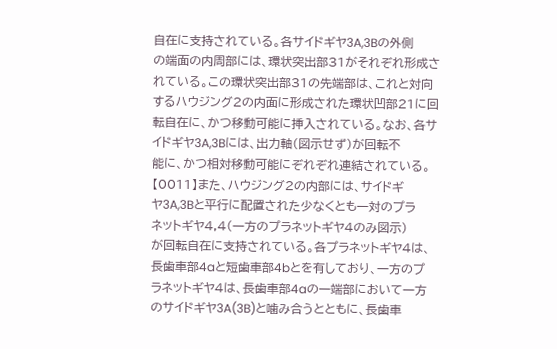自在に支持されている。各サイドギヤ3A,3Bの外側
の端面の内周部には、環状突出部31がそれぞれ形成さ
れている。この環状突出部31の先端部は、これと対向
するハウジング2の内面に形成された環状凹部21に回
転自在に、かつ移動可能に挿入されている。なお、各サ
イドギヤ3A,3Bには、出力軸(図示せず)が回転不
能に、かつ相対移動可能にぞれぞれ連結されている。
【0011】また、ハウジング2の内部には、サイドギ
ヤ3A,3Bと平行に配置された少なくとも一対のプラ
ネットギヤ4,4(一方のプラネットギヤ4のみ図示)
が回転自在に支持されている。各プラネットギヤ4は、
長歯車部4aと短歯車部4bとを有しており、一方のプ
ラネットギヤ4は、長歯車部4aの一端部において一方
のサイドギヤ3A(3B)と噛み合うとともに、長歯車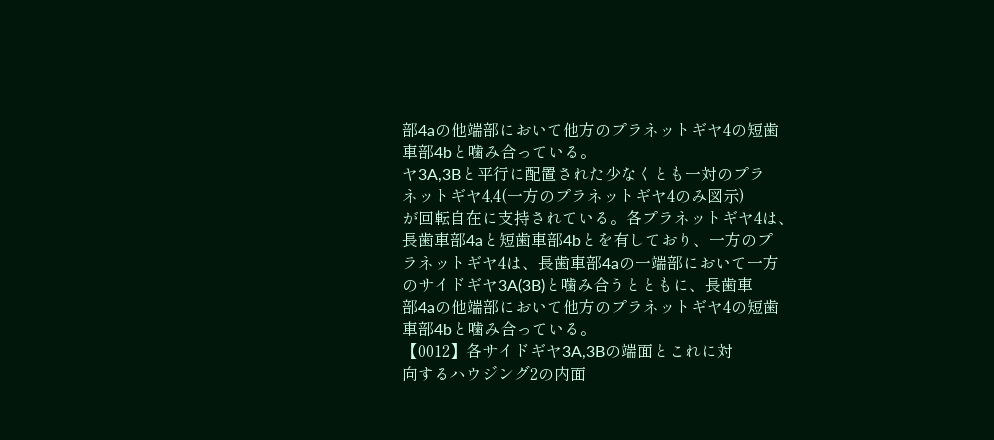部4aの他端部において他方のプラネットギヤ4の短歯
車部4bと噛み合っている。
ヤ3A,3Bと平行に配置された少なくとも一対のプラ
ネットギヤ4,4(一方のプラネットギヤ4のみ図示)
が回転自在に支持されている。各プラネットギヤ4は、
長歯車部4aと短歯車部4bとを有しており、一方のプ
ラネットギヤ4は、長歯車部4aの一端部において一方
のサイドギヤ3A(3B)と噛み合うとともに、長歯車
部4aの他端部において他方のプラネットギヤ4の短歯
車部4bと噛み合っている。
【0012】各サイドギヤ3A,3Bの端面とこれに対
向するハウジング2の内面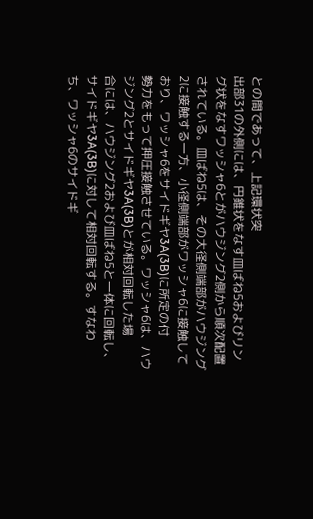との間であって、上記環状突
出部31の外側には、円錐状をなす皿ばね5およびリン
グ状をなすワッシャ6とがハウジング2側から順次配置
されている。皿ばね5は、その大径側端部がハウジング
2に接触する一方、小径側端部がワッシャ6に接触して
おり、ワッシャ6をサイドギヤ3A(3B)に所定の付
勢力をもって押圧接触させている。ワッシャ6は、ハウ
ジング2とサイドギヤ3A(3B)とが相対回転した場
合には、ハウジング2および皿ばね5と一体に回転し、
サイドギヤ3A(3B)に対して相対回転する。すなわ
ち、ワッシャ6のサイドギ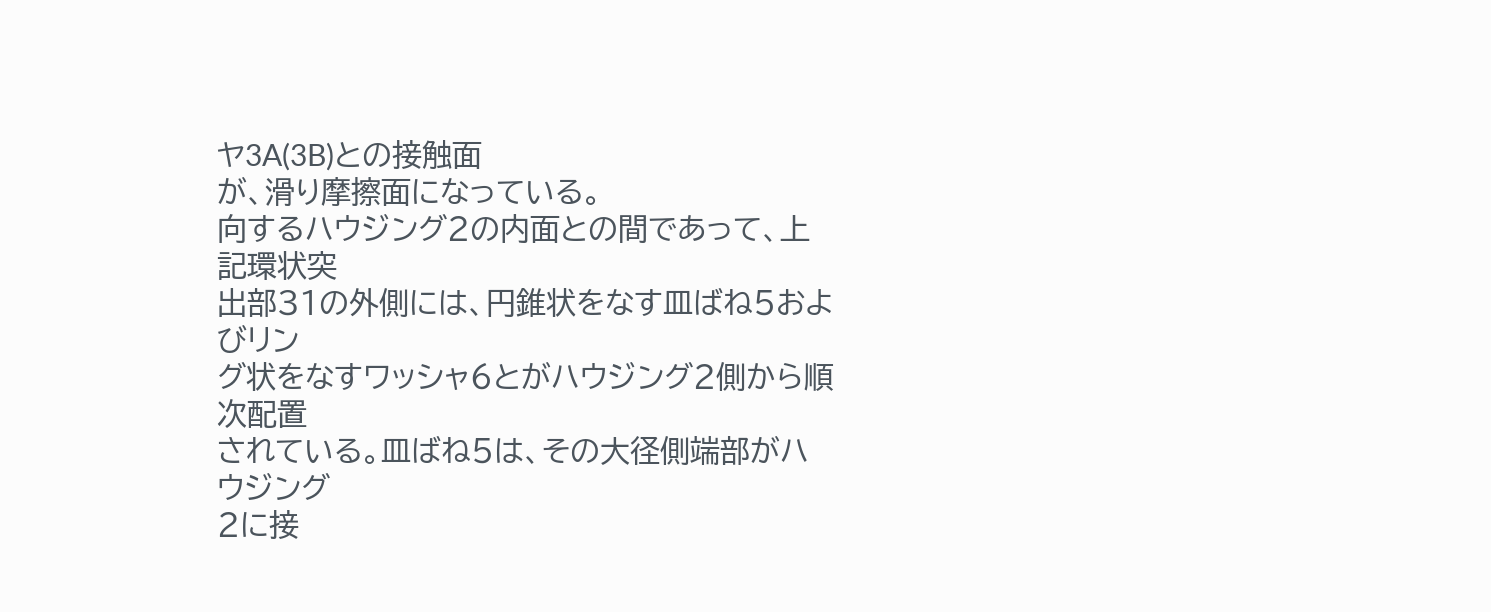ヤ3A(3B)との接触面
が、滑り摩擦面になっている。
向するハウジング2の内面との間であって、上記環状突
出部31の外側には、円錐状をなす皿ばね5およびリン
グ状をなすワッシャ6とがハウジング2側から順次配置
されている。皿ばね5は、その大径側端部がハウジング
2に接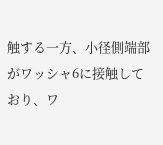触する一方、小径側端部がワッシャ6に接触して
おり、ワ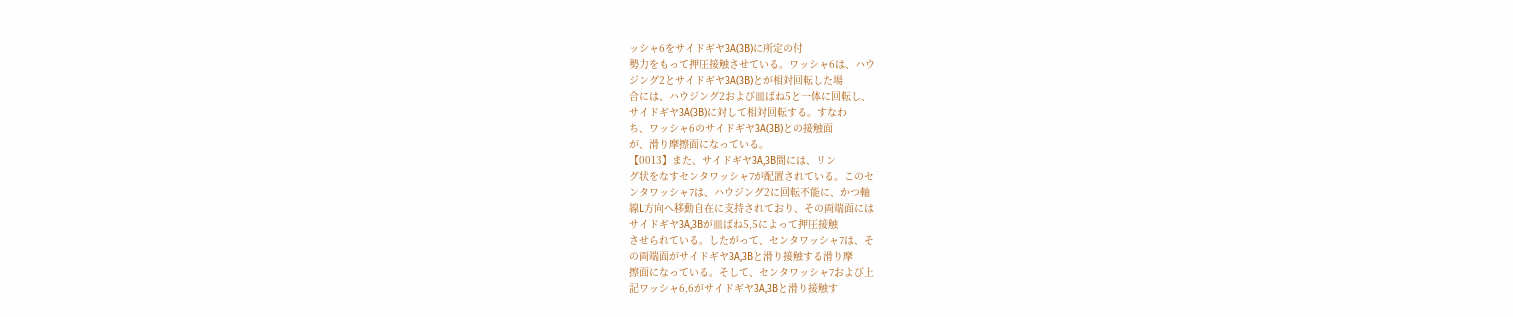ッシャ6をサイドギヤ3A(3B)に所定の付
勢力をもって押圧接触させている。ワッシャ6は、ハウ
ジング2とサイドギヤ3A(3B)とが相対回転した場
合には、ハウジング2および皿ばね5と一体に回転し、
サイドギヤ3A(3B)に対して相対回転する。すなわ
ち、ワッシャ6のサイドギヤ3A(3B)との接触面
が、滑り摩擦面になっている。
【0013】また、サイドギヤ3A,3B間には、リン
グ状をなすセンタワッシャ7が配置されている。このセ
ンタワッシャ7は、ハウジング2に回転不能に、かつ軸
線L方向へ移動自在に支持されており、その両端面には
サイドギヤ3A,3Bが皿ばね5,5によって押圧接触
させられている。したがって、センタワッシャ7は、そ
の両端面がサイドギヤ3A,3Bと滑り接触する滑り摩
擦面になっている。そして、センタワッシャ7および上
記ワッシャ6,6がサイドギヤ3A,3Bと滑り接触す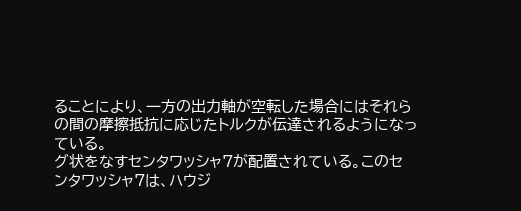ることにより、一方の出力軸が空転した場合にはそれら
の間の摩擦抵抗に応じたトルクが伝達されるようになっ
ている。
グ状をなすセンタワッシャ7が配置されている。このセ
ンタワッシャ7は、ハウジ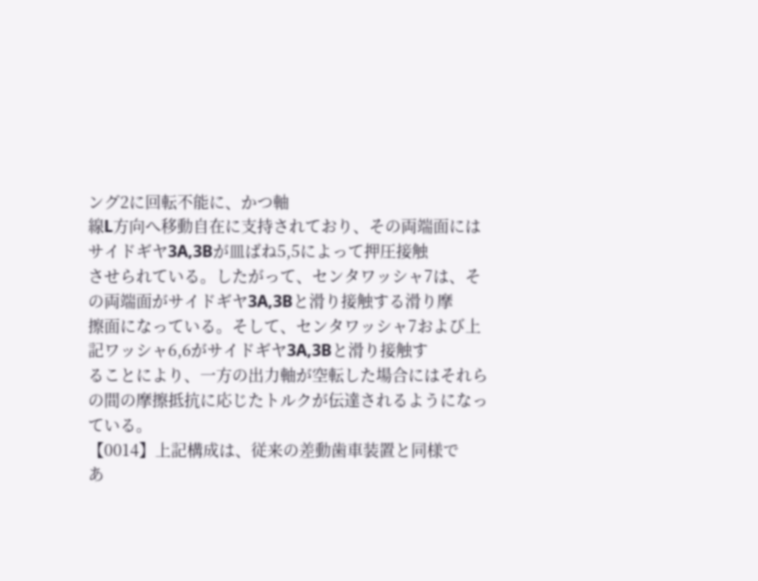ング2に回転不能に、かつ軸
線L方向へ移動自在に支持されており、その両端面には
サイドギヤ3A,3Bが皿ばね5,5によって押圧接触
させられている。したがって、センタワッシャ7は、そ
の両端面がサイドギヤ3A,3Bと滑り接触する滑り摩
擦面になっている。そして、センタワッシャ7および上
記ワッシャ6,6がサイドギヤ3A,3Bと滑り接触す
ることにより、一方の出力軸が空転した場合にはそれら
の間の摩擦抵抗に応じたトルクが伝達されるようになっ
ている。
【0014】上記構成は、従来の差動歯車装置と同様で
あ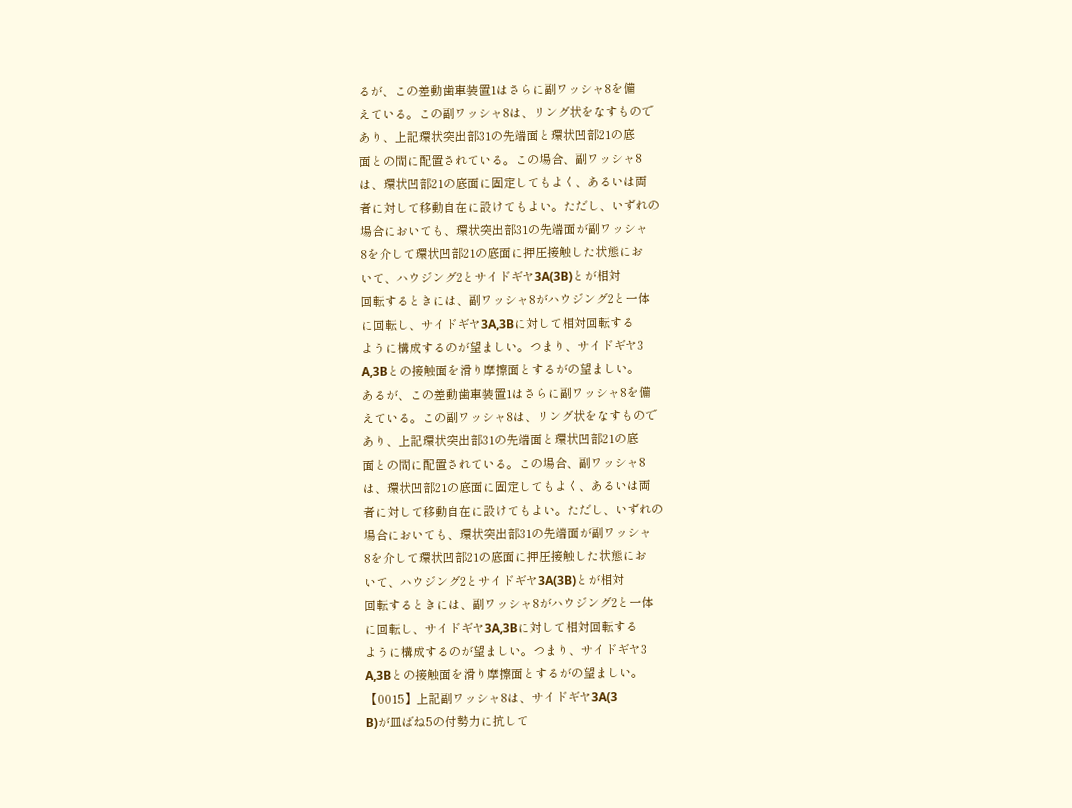るが、この差動歯車装置1はさらに副ワッシャ8を備
えている。この副ワッシャ8は、リング状をなすもので
あり、上記環状突出部31の先端面と環状凹部21の底
面との間に配置されている。この場合、副ワッシャ8
は、環状凹部21の底面に固定してもよく、あるいは両
者に対して移動自在に設けてもよい。ただし、いずれの
場合においても、環状突出部31の先端面が副ワッシャ
8を介して環状凹部21の底面に押圧接触した状態にお
いて、ハウジング2とサイドギヤ3A(3B)とが相対
回転するときには、副ワッシャ8がハウジング2と一体
に回転し、サイドギヤ3A,3Bに対して相対回転する
ように構成するのが望ましい。つまり、サイドギヤ3
A,3Bとの接触面を滑り摩擦面とするがの望ましい。
あるが、この差動歯車装置1はさらに副ワッシャ8を備
えている。この副ワッシャ8は、リング状をなすもので
あり、上記環状突出部31の先端面と環状凹部21の底
面との間に配置されている。この場合、副ワッシャ8
は、環状凹部21の底面に固定してもよく、あるいは両
者に対して移動自在に設けてもよい。ただし、いずれの
場合においても、環状突出部31の先端面が副ワッシャ
8を介して環状凹部21の底面に押圧接触した状態にお
いて、ハウジング2とサイドギヤ3A(3B)とが相対
回転するときには、副ワッシャ8がハウジング2と一体
に回転し、サイドギヤ3A,3Bに対して相対回転する
ように構成するのが望ましい。つまり、サイドギヤ3
A,3Bとの接触面を滑り摩擦面とするがの望ましい。
【0015】上記副ワッシャ8は、サイドギヤ3A(3
B)が皿ばね5の付勢力に抗して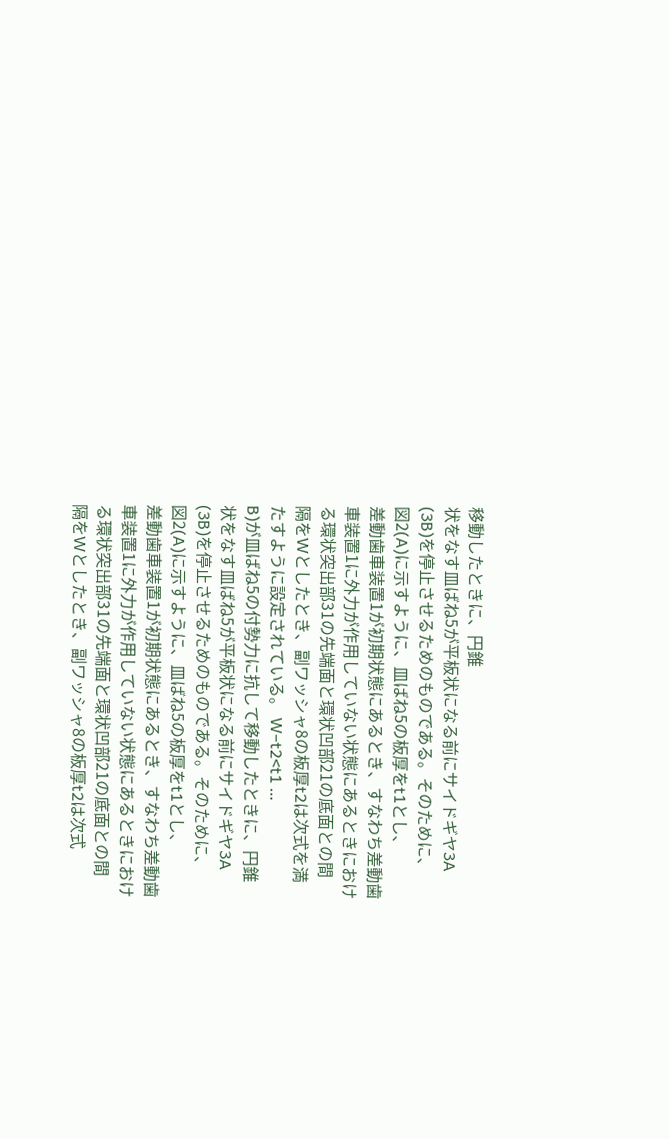移動したときに、円錐
状をなす皿ばね5が平板状になる前にサイドギヤ3A
(3B)を停止させるためのものである。そのために、
図2(A)に示すように、皿ばね5の板厚をt1とし、
差動歯車装置1が初期状態にあるとき、すなわち差動歯
車装置1に外力が作用していない状態にあるときにおけ
る環状突出部31の先端面と環状凹部21の底面との間
隔をWとしたとき、副ワッシャ8の板厚t2は次式を満
たすように設定されている。 W−t2<t1 …
B)が皿ばね5の付勢力に抗して移動したときに、円錐
状をなす皿ばね5が平板状になる前にサイドギヤ3A
(3B)を停止させるためのものである。そのために、
図2(A)に示すように、皿ばね5の板厚をt1とし、
差動歯車装置1が初期状態にあるとき、すなわち差動歯
車装置1に外力が作用していない状態にあるときにおけ
る環状突出部31の先端面と環状凹部21の底面との間
隔をWとしたとき、副ワッシャ8の板厚t2は次式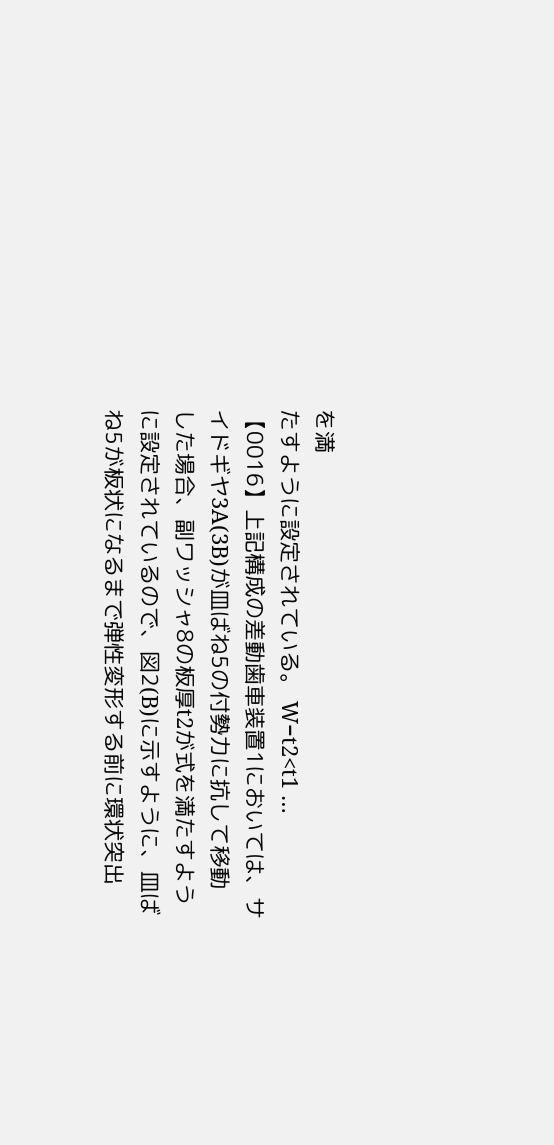を満
たすように設定されている。 W−t2<t1 …
【0016】上記構成の差動歯車装置1においては、サ
イドギヤ3A(3B)が皿ばね5の付勢力に抗して移動
した場合、副ワッシャ8の板厚t2が式を満たすよう
に設定されているので、図2(B)に示すように、皿ば
ね5が板状になるまで弾性変形する前に環状突出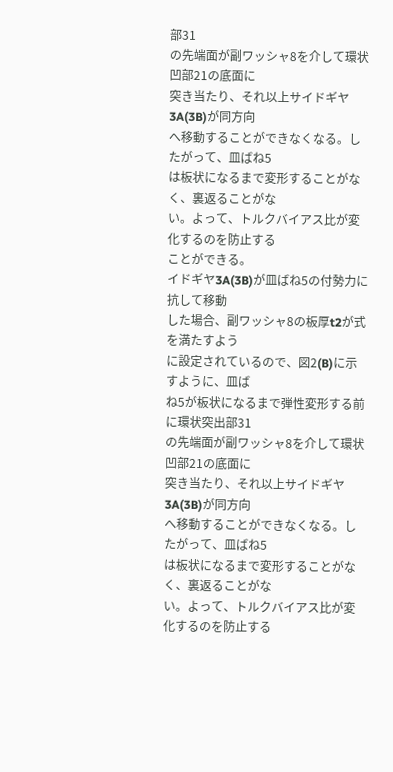部31
の先端面が副ワッシャ8を介して環状凹部21の底面に
突き当たり、それ以上サイドギヤ3A(3B)が同方向
へ移動することができなくなる。したがって、皿ばね5
は板状になるまで変形することがなく、裏返ることがな
い。よって、トルクバイアス比が変化するのを防止する
ことができる。
イドギヤ3A(3B)が皿ばね5の付勢力に抗して移動
した場合、副ワッシャ8の板厚t2が式を満たすよう
に設定されているので、図2(B)に示すように、皿ば
ね5が板状になるまで弾性変形する前に環状突出部31
の先端面が副ワッシャ8を介して環状凹部21の底面に
突き当たり、それ以上サイドギヤ3A(3B)が同方向
へ移動することができなくなる。したがって、皿ばね5
は板状になるまで変形することがなく、裏返ることがな
い。よって、トルクバイアス比が変化するのを防止する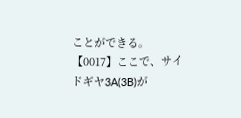ことができる。
【0017】ここで、サイドギヤ3A(3B)が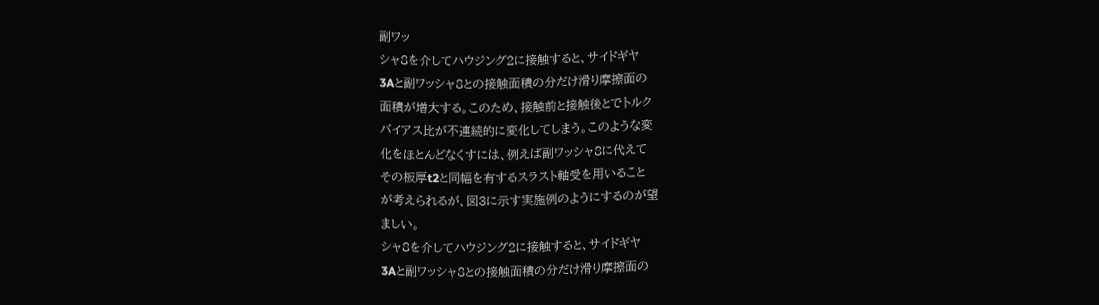副ワッ
シャ8を介してハウジング2に接触すると、サイドギヤ
3Aと副ワッシャ8との接触面積の分だけ滑り摩擦面の
面積が増大する。このため、接触前と接触後とでトルク
バイアス比が不連続的に変化してしまう。このような変
化をほとんどなくすには、例えば副ワッシャ8に代えて
その板厚t2と同幅を有するスラスト軸受を用いること
が考えられるが、図3に示す実施例のようにするのが望
ましい。
シャ8を介してハウジング2に接触すると、サイドギヤ
3Aと副ワッシャ8との接触面積の分だけ滑り摩擦面の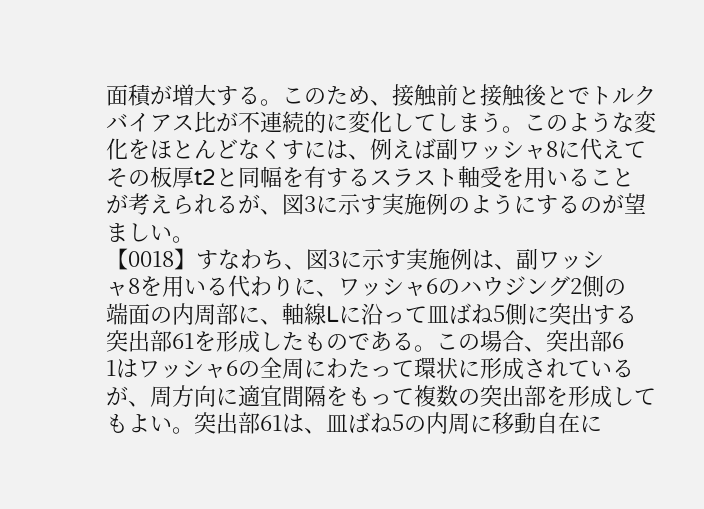面積が増大する。このため、接触前と接触後とでトルク
バイアス比が不連続的に変化してしまう。このような変
化をほとんどなくすには、例えば副ワッシャ8に代えて
その板厚t2と同幅を有するスラスト軸受を用いること
が考えられるが、図3に示す実施例のようにするのが望
ましい。
【0018】すなわち、図3に示す実施例は、副ワッシ
ャ8を用いる代わりに、ワッシャ6のハウジング2側の
端面の内周部に、軸線Lに沿って皿ばね5側に突出する
突出部61を形成したものである。この場合、突出部6
1はワッシャ6の全周にわたって環状に形成されている
が、周方向に適宜間隔をもって複数の突出部を形成して
もよい。突出部61は、皿ばね5の内周に移動自在に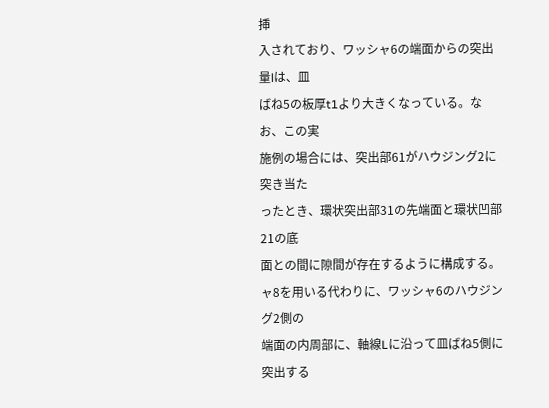挿
入されており、ワッシャ6の端面からの突出量lは、皿
ばね5の板厚t1より大きくなっている。なお、この実
施例の場合には、突出部61がハウジング2に突き当た
ったとき、環状突出部31の先端面と環状凹部21の底
面との間に隙間が存在するように構成する。
ャ8を用いる代わりに、ワッシャ6のハウジング2側の
端面の内周部に、軸線Lに沿って皿ばね5側に突出する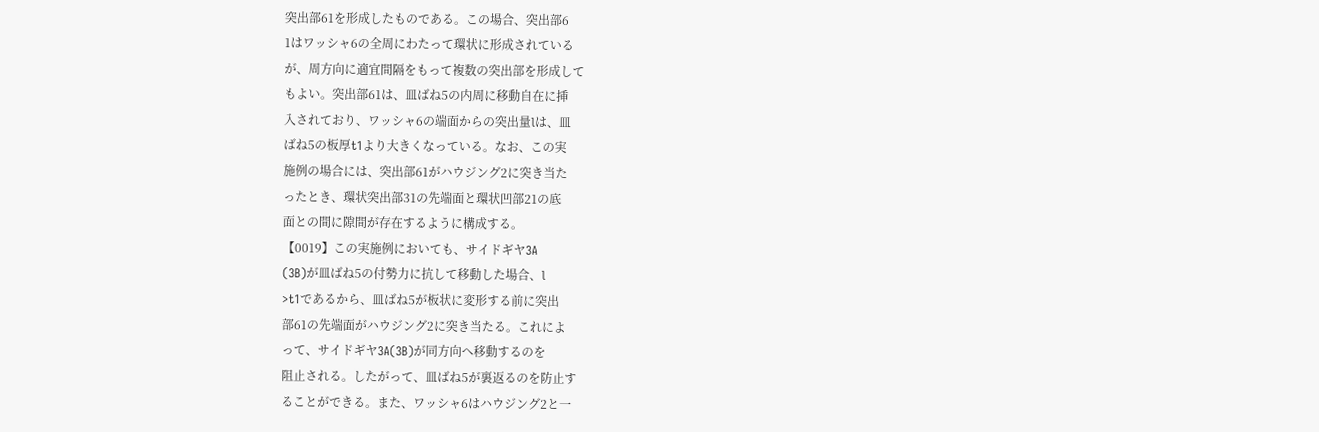突出部61を形成したものである。この場合、突出部6
1はワッシャ6の全周にわたって環状に形成されている
が、周方向に適宜間隔をもって複数の突出部を形成して
もよい。突出部61は、皿ばね5の内周に移動自在に挿
入されており、ワッシャ6の端面からの突出量lは、皿
ばね5の板厚t1より大きくなっている。なお、この実
施例の場合には、突出部61がハウジング2に突き当た
ったとき、環状突出部31の先端面と環状凹部21の底
面との間に隙間が存在するように構成する。
【0019】この実施例においても、サイドギヤ3A
(3B)が皿ばね5の付勢力に抗して移動した場合、l
>t1であるから、皿ばね5が板状に変形する前に突出
部61の先端面がハウジング2に突き当たる。これによ
って、サイドギヤ3A(3B)が同方向へ移動するのを
阻止される。したがって、皿ばね5が裏返るのを防止す
ることができる。また、ワッシャ6はハウジング2と一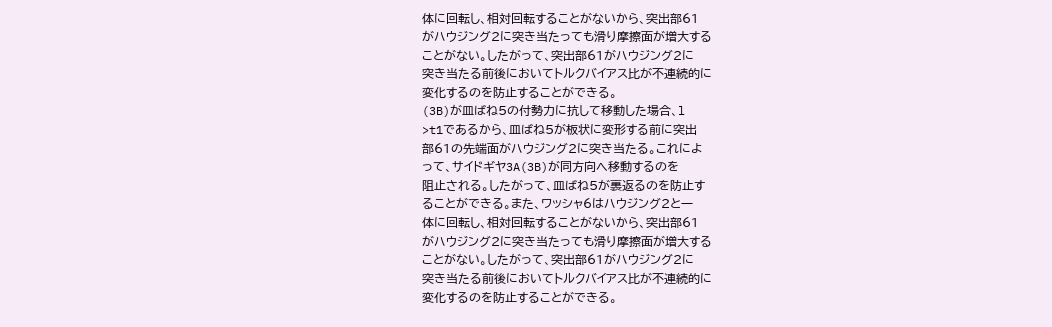体に回転し、相対回転することがないから、突出部61
がハウジング2に突き当たっても滑り摩擦面が増大する
ことがない。したがって、突出部61がハウジング2に
突き当たる前後においてトルクバイアス比が不連続的に
変化するのを防止することができる。
(3B)が皿ばね5の付勢力に抗して移動した場合、l
>t1であるから、皿ばね5が板状に変形する前に突出
部61の先端面がハウジング2に突き当たる。これによ
って、サイドギヤ3A(3B)が同方向へ移動するのを
阻止される。したがって、皿ばね5が裏返るのを防止す
ることができる。また、ワッシャ6はハウジング2と一
体に回転し、相対回転することがないから、突出部61
がハウジング2に突き当たっても滑り摩擦面が増大する
ことがない。したがって、突出部61がハウジング2に
突き当たる前後においてトルクバイアス比が不連続的に
変化するのを防止することができる。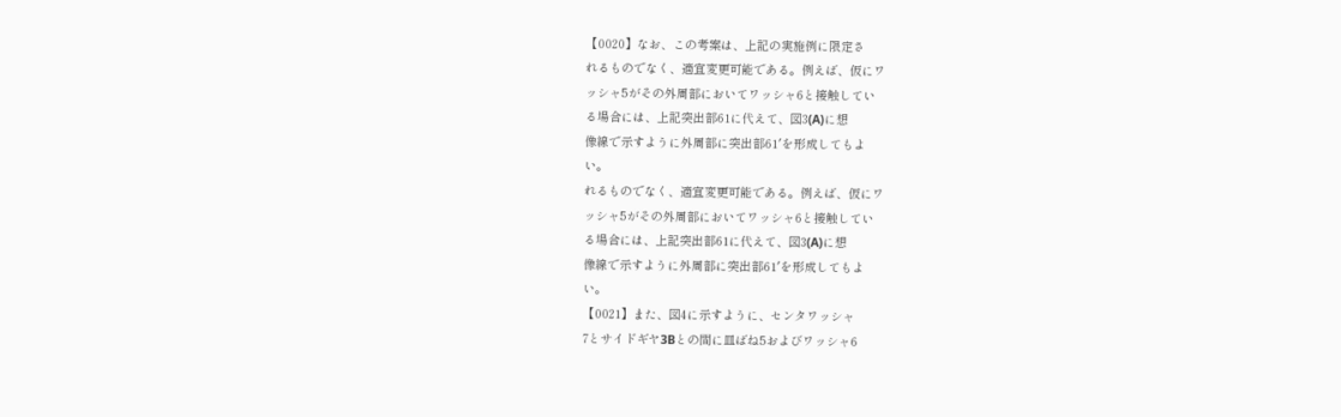【0020】なお、この考案は、上記の実施例に限定さ
れるものでなく、適宜変更可能である。例えば、仮にワ
ッシャ5がその外周部においてワッシャ6と接触してい
る場合には、上記突出部61に代えて、図3(A)に想
像線で示すように外周部に突出部61′を形成してもよ
い。
れるものでなく、適宜変更可能である。例えば、仮にワ
ッシャ5がその外周部においてワッシャ6と接触してい
る場合には、上記突出部61に代えて、図3(A)に想
像線で示すように外周部に突出部61′を形成してもよ
い。
【0021】また、図4に示すように、センタワッシャ
7とサイドギヤ3Bとの間に皿ばね5およびワッシャ6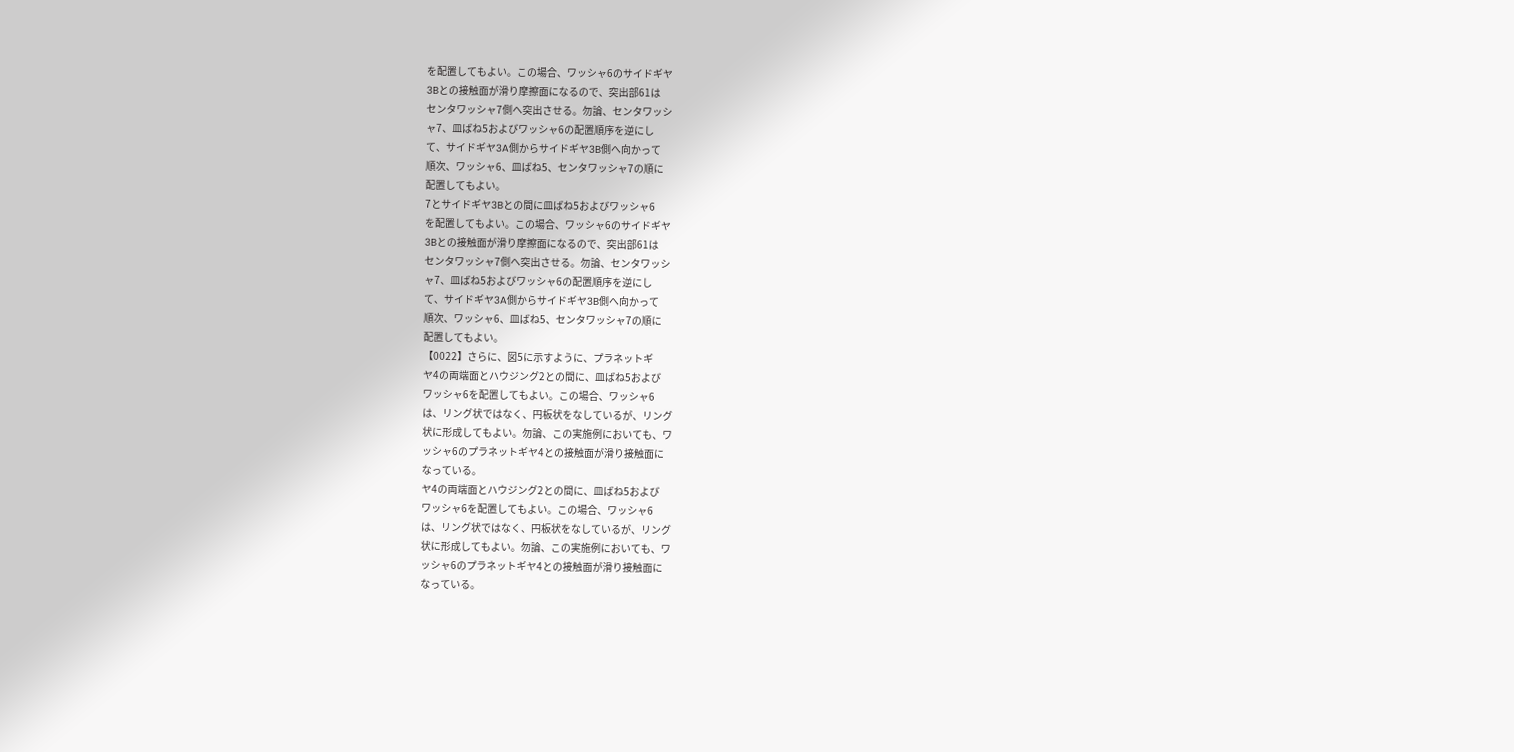を配置してもよい。この場合、ワッシャ6のサイドギヤ
3Bとの接触面が滑り摩擦面になるので、突出部61は
センタワッシャ7側へ突出させる。勿論、センタワッシ
ャ7、皿ばね5およびワッシャ6の配置順序を逆にし
て、サイドギヤ3A側からサイドギヤ3B側へ向かって
順次、ワッシャ6、皿ばね5、センタワッシャ7の順に
配置してもよい。
7とサイドギヤ3Bとの間に皿ばね5およびワッシャ6
を配置してもよい。この場合、ワッシャ6のサイドギヤ
3Bとの接触面が滑り摩擦面になるので、突出部61は
センタワッシャ7側へ突出させる。勿論、センタワッシ
ャ7、皿ばね5およびワッシャ6の配置順序を逆にし
て、サイドギヤ3A側からサイドギヤ3B側へ向かって
順次、ワッシャ6、皿ばね5、センタワッシャ7の順に
配置してもよい。
【0022】さらに、図5に示すように、プラネットギ
ヤ4の両端面とハウジング2との間に、皿ばね5および
ワッシャ6を配置してもよい。この場合、ワッシャ6
は、リング状ではなく、円板状をなしているが、リング
状に形成してもよい。勿論、この実施例においても、ワ
ッシャ6のプラネットギヤ4との接触面が滑り接触面に
なっている。
ヤ4の両端面とハウジング2との間に、皿ばね5および
ワッシャ6を配置してもよい。この場合、ワッシャ6
は、リング状ではなく、円板状をなしているが、リング
状に形成してもよい。勿論、この実施例においても、ワ
ッシャ6のプラネットギヤ4との接触面が滑り接触面に
なっている。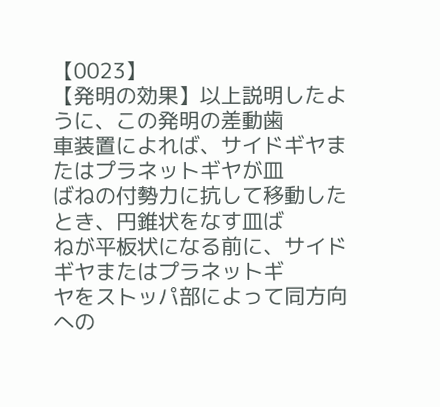【0023】
【発明の効果】以上説明したように、この発明の差動歯
車装置によれば、サイドギヤまたはプラネットギヤが皿
ばねの付勢力に抗して移動したとき、円錐状をなす皿ば
ねが平板状になる前に、サイドギヤまたはプラネットギ
ヤをストッパ部によって同方向への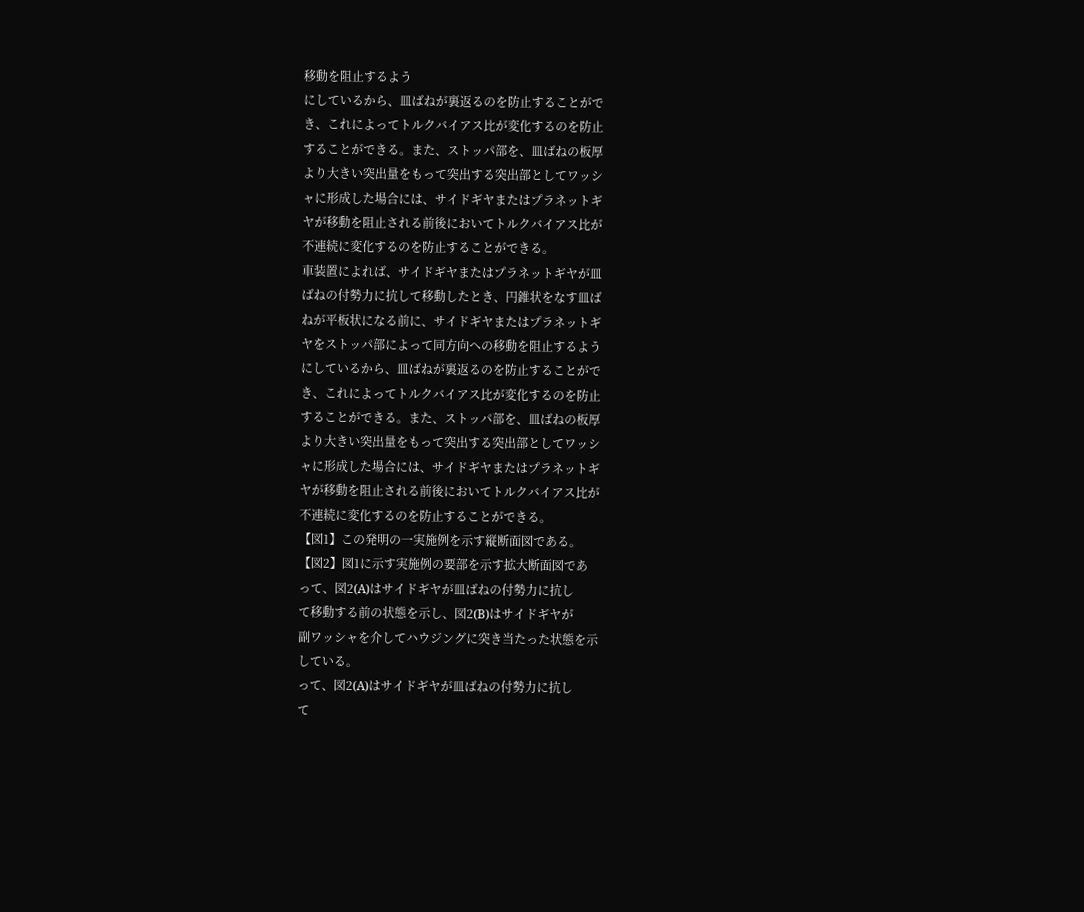移動を阻止するよう
にしているから、皿ばねが裏返るのを防止することがで
き、これによってトルクバイアス比が変化するのを防止
することができる。また、ストッパ部を、皿ばねの板厚
より大きい突出量をもって突出する突出部としてワッシ
ャに形成した場合には、サイドギヤまたはプラネットギ
ヤが移動を阻止される前後においてトルクバイアス比が
不連続に変化するのを防止することができる。
車装置によれば、サイドギヤまたはプラネットギヤが皿
ばねの付勢力に抗して移動したとき、円錐状をなす皿ば
ねが平板状になる前に、サイドギヤまたはプラネットギ
ヤをストッパ部によって同方向への移動を阻止するよう
にしているから、皿ばねが裏返るのを防止することがで
き、これによってトルクバイアス比が変化するのを防止
することができる。また、ストッパ部を、皿ばねの板厚
より大きい突出量をもって突出する突出部としてワッシ
ャに形成した場合には、サイドギヤまたはプラネットギ
ヤが移動を阻止される前後においてトルクバイアス比が
不連続に変化するのを防止することができる。
【図1】この発明の一実施例を示す縦断面図である。
【図2】図1に示す実施例の要部を示す拡大断面図であ
って、図2(A)はサイドギヤが皿ばねの付勢力に抗し
て移動する前の状態を示し、図2(B)はサイドギヤが
副ワッシャを介してハウジングに突き当たった状態を示
している。
って、図2(A)はサイドギヤが皿ばねの付勢力に抗し
て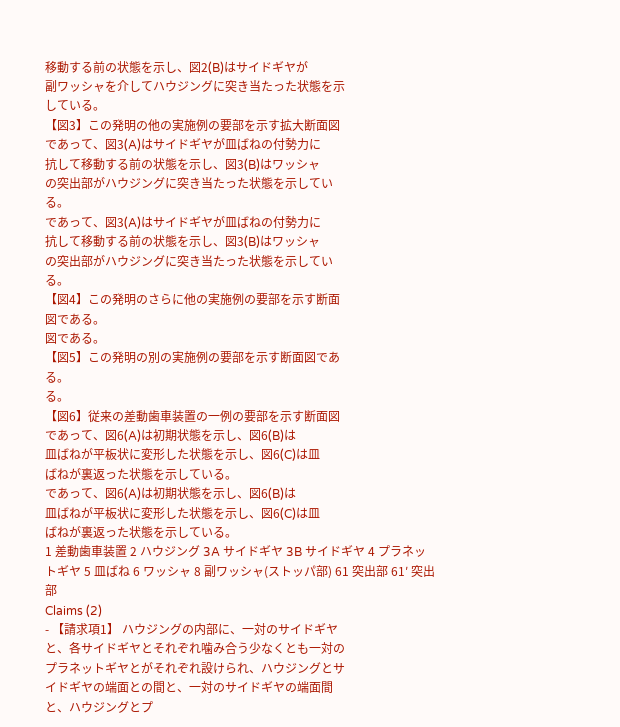移動する前の状態を示し、図2(B)はサイドギヤが
副ワッシャを介してハウジングに突き当たった状態を示
している。
【図3】この発明の他の実施例の要部を示す拡大断面図
であって、図3(A)はサイドギヤが皿ばねの付勢力に
抗して移動する前の状態を示し、図3(B)はワッシャ
の突出部がハウジングに突き当たった状態を示してい
る。
であって、図3(A)はサイドギヤが皿ばねの付勢力に
抗して移動する前の状態を示し、図3(B)はワッシャ
の突出部がハウジングに突き当たった状態を示してい
る。
【図4】この発明のさらに他の実施例の要部を示す断面
図である。
図である。
【図5】この発明の別の実施例の要部を示す断面図であ
る。
る。
【図6】従来の差動歯車装置の一例の要部を示す断面図
であって、図6(A)は初期状態を示し、図6(B)は
皿ばねが平板状に変形した状態を示し、図6(C)は皿
ばねが裏返った状態を示している。
であって、図6(A)は初期状態を示し、図6(B)は
皿ばねが平板状に変形した状態を示し、図6(C)は皿
ばねが裏返った状態を示している。
1 差動歯車装置 2 ハウジング 3A サイドギヤ 3B サイドギヤ 4 プラネットギヤ 5 皿ばね 6 ワッシャ 8 副ワッシャ(ストッパ部) 61 突出部 61′ 突出部
Claims (2)
- 【請求項1】 ハウジングの内部に、一対のサイドギヤ
と、各サイドギヤとそれぞれ噛み合う少なくとも一対の
プラネットギヤとがそれぞれ設けられ、ハウジングとサ
イドギヤの端面との間と、一対のサイドギヤの端面間
と、ハウジングとプ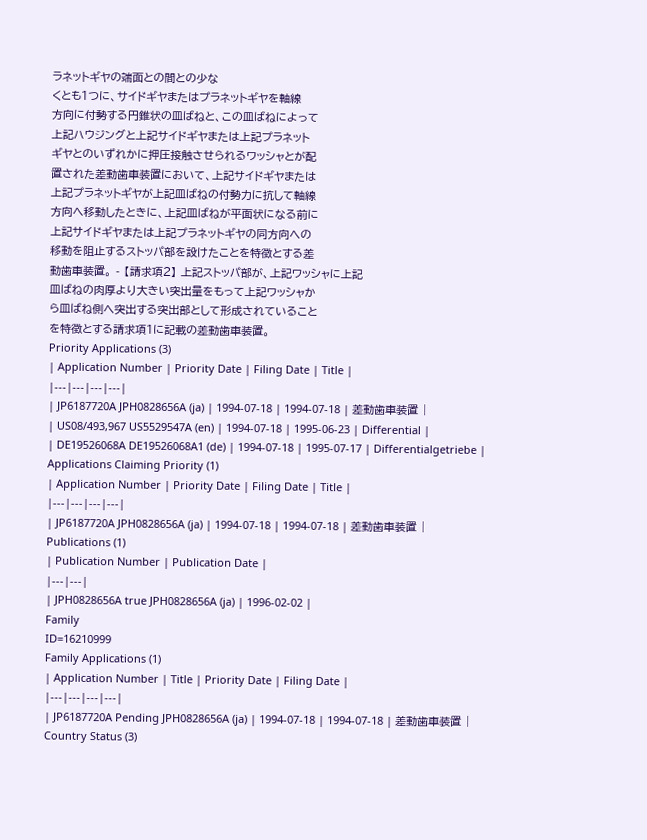ラネットギヤの端面との間との少な
くとも1つに、サイドギヤまたはプラネットギヤを軸線
方向に付勢する円錐状の皿ばねと、この皿ばねによって
上記ハウジングと上記サイドギヤまたは上記プラネット
ギヤとのいずれかに押圧接触させられるワッシャとが配
置された差動歯車装置において、上記サイドギヤまたは
上記プラネットギヤが上記皿ばねの付勢力に抗して軸線
方向へ移動したときに、上記皿ばねが平面状になる前に
上記サイドギヤまたは上記プラネットギヤの同方向への
移動を阻止するストッパ部を設けたことを特徴とする差
動歯車装置。 - 【請求項2】 上記ストッパ部が、上記ワッシャに上記
皿ばねの肉厚より大きい突出量をもって上記ワッシャか
ら皿ばね側へ突出する突出部として形成されていること
を特徴とする請求項1に記載の差動歯車装置。
Priority Applications (3)
| Application Number | Priority Date | Filing Date | Title |
|---|---|---|---|
| JP6187720A JPH0828656A (ja) | 1994-07-18 | 1994-07-18 | 差動歯車装置 |
| US08/493,967 US5529547A (en) | 1994-07-18 | 1995-06-23 | Differential |
| DE19526068A DE19526068A1 (de) | 1994-07-18 | 1995-07-17 | Differentialgetriebe |
Applications Claiming Priority (1)
| Application Number | Priority Date | Filing Date | Title |
|---|---|---|---|
| JP6187720A JPH0828656A (ja) | 1994-07-18 | 1994-07-18 | 差動歯車装置 |
Publications (1)
| Publication Number | Publication Date |
|---|---|
| JPH0828656A true JPH0828656A (ja) | 1996-02-02 |
Family
ID=16210999
Family Applications (1)
| Application Number | Title | Priority Date | Filing Date |
|---|---|---|---|
| JP6187720A Pending JPH0828656A (ja) | 1994-07-18 | 1994-07-18 | 差動歯車装置 |
Country Status (3)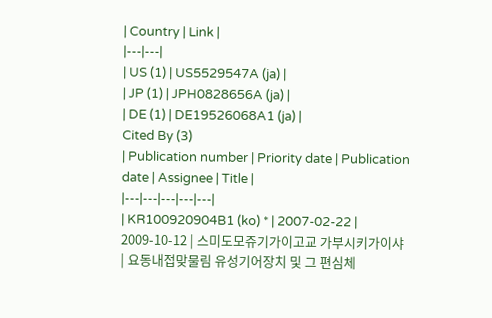| Country | Link |
|---|---|
| US (1) | US5529547A (ja) |
| JP (1) | JPH0828656A (ja) |
| DE (1) | DE19526068A1 (ja) |
Cited By (3)
| Publication number | Priority date | Publication date | Assignee | Title |
|---|---|---|---|---|
| KR100920904B1 (ko) * | 2007-02-22 | 2009-10-12 | 스미도모쥬기가이고교 가부시키가이샤 | 요동내접맞물림 유성기어장치 및 그 편심체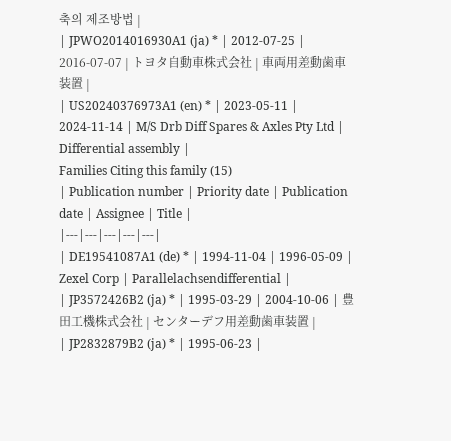축의 제조방법 |
| JPWO2014016930A1 (ja) * | 2012-07-25 | 2016-07-07 | トヨタ自動車株式会社 | 車両用差動歯車装置 |
| US20240376973A1 (en) * | 2023-05-11 | 2024-11-14 | M/S Drb Diff Spares & Axles Pty Ltd | Differential assembly |
Families Citing this family (15)
| Publication number | Priority date | Publication date | Assignee | Title |
|---|---|---|---|---|
| DE19541087A1 (de) * | 1994-11-04 | 1996-05-09 | Zexel Corp | Parallelachsendifferential |
| JP3572426B2 (ja) * | 1995-03-29 | 2004-10-06 | 豊田工機株式会社 | センターデフ用差動歯車装置 |
| JP2832879B2 (ja) * | 1995-06-23 |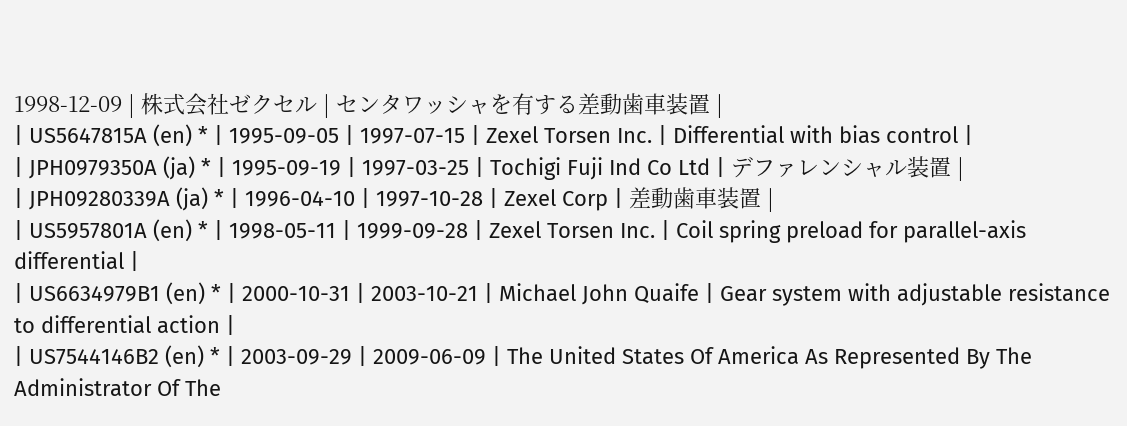1998-12-09 | 株式会社ゼクセル | センタワッシャを有する差動歯車装置 |
| US5647815A (en) * | 1995-09-05 | 1997-07-15 | Zexel Torsen Inc. | Differential with bias control |
| JPH0979350A (ja) * | 1995-09-19 | 1997-03-25 | Tochigi Fuji Ind Co Ltd | デファレンシャル装置 |
| JPH09280339A (ja) * | 1996-04-10 | 1997-10-28 | Zexel Corp | 差動歯車装置 |
| US5957801A (en) * | 1998-05-11 | 1999-09-28 | Zexel Torsen Inc. | Coil spring preload for parallel-axis differential |
| US6634979B1 (en) * | 2000-10-31 | 2003-10-21 | Michael John Quaife | Gear system with adjustable resistance to differential action |
| US7544146B2 (en) * | 2003-09-29 | 2009-06-09 | The United States Of America As Represented By The Administrator Of The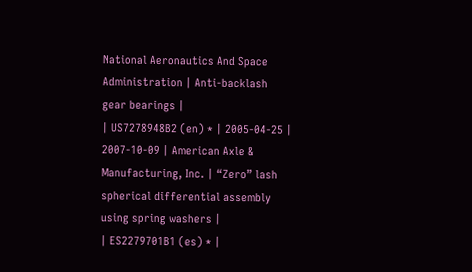National Aeronautics And Space Administration | Anti-backlash gear bearings |
| US7278948B2 (en) * | 2005-04-25 | 2007-10-09 | American Axle & Manufacturing, Inc. | “Zero” lash spherical differential assembly using spring washers |
| ES2279701B1 (es) * |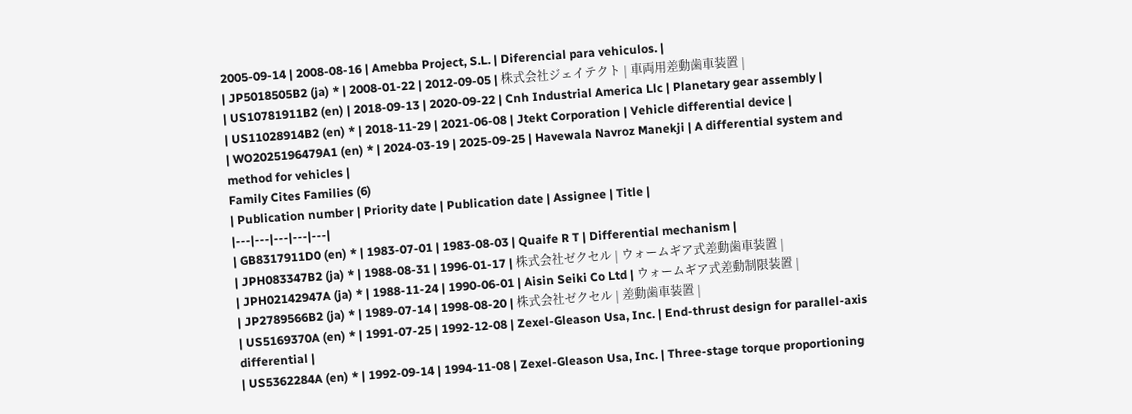2005-09-14 | 2008-08-16 | Amebba Project, S.L. | Diferencial para vehiculos. |
| JP5018505B2 (ja) * | 2008-01-22 | 2012-09-05 | 株式会社ジェイテクト | 車両用差動歯車装置 |
| US10781911B2 (en) | 2018-09-13 | 2020-09-22 | Cnh Industrial America Llc | Planetary gear assembly |
| US11028914B2 (en) * | 2018-11-29 | 2021-06-08 | Jtekt Corporation | Vehicle differential device |
| WO2025196479A1 (en) * | 2024-03-19 | 2025-09-25 | Havewala Navroz Manekji | A differential system and method for vehicles |
Family Cites Families (6)
| Publication number | Priority date | Publication date | Assignee | Title |
|---|---|---|---|---|
| GB8317911D0 (en) * | 1983-07-01 | 1983-08-03 | Quaife R T | Differential mechanism |
| JPH083347B2 (ja) * | 1988-08-31 | 1996-01-17 | 株式会社ゼクセル | ウォームギア式差動歯車装置 |
| JPH02142947A (ja) * | 1988-11-24 | 1990-06-01 | Aisin Seiki Co Ltd | ウォームギア式差動制限装置 |
| JP2789566B2 (ja) * | 1989-07-14 | 1998-08-20 | 株式会社ゼクセル | 差動歯車装置 |
| US5169370A (en) * | 1991-07-25 | 1992-12-08 | Zexel-Gleason Usa, Inc. | End-thrust design for parallel-axis differential |
| US5362284A (en) * | 1992-09-14 | 1994-11-08 | Zexel-Gleason Usa, Inc. | Three-stage torque proportioning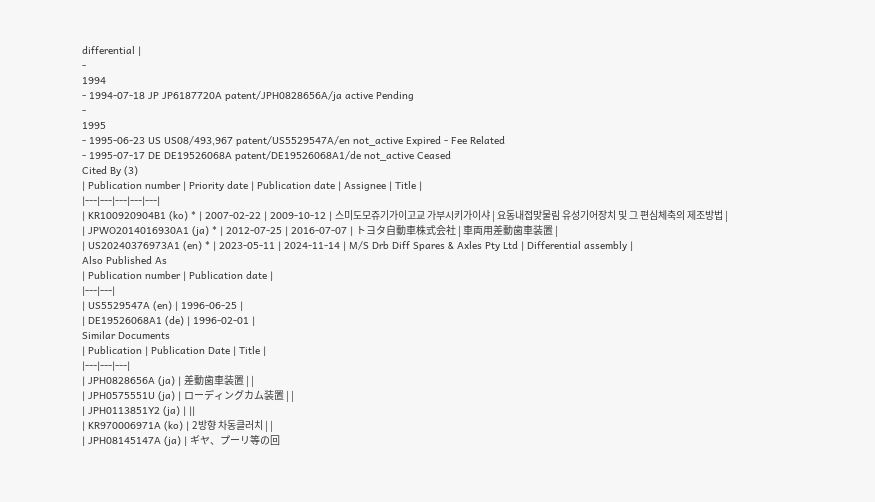differential |
-
1994
- 1994-07-18 JP JP6187720A patent/JPH0828656A/ja active Pending
-
1995
- 1995-06-23 US US08/493,967 patent/US5529547A/en not_active Expired - Fee Related
- 1995-07-17 DE DE19526068A patent/DE19526068A1/de not_active Ceased
Cited By (3)
| Publication number | Priority date | Publication date | Assignee | Title |
|---|---|---|---|---|
| KR100920904B1 (ko) * | 2007-02-22 | 2009-10-12 | 스미도모쥬기가이고교 가부시키가이샤 | 요동내접맞물림 유성기어장치 및 그 편심체축의 제조방법 |
| JPWO2014016930A1 (ja) * | 2012-07-25 | 2016-07-07 | トヨタ自動車株式会社 | 車両用差動歯車装置 |
| US20240376973A1 (en) * | 2023-05-11 | 2024-11-14 | M/S Drb Diff Spares & Axles Pty Ltd | Differential assembly |
Also Published As
| Publication number | Publication date |
|---|---|
| US5529547A (en) | 1996-06-25 |
| DE19526068A1 (de) | 1996-02-01 |
Similar Documents
| Publication | Publication Date | Title |
|---|---|---|
| JPH0828656A (ja) | 差動歯車装置 | |
| JPH0575551U (ja) | ローディングカム装置 | |
| JPH0113851Y2 (ja) | ||
| KR970006971A (ko) | 2방향 차동클러치 | |
| JPH08145147A (ja) | ギヤ、プーリ等の回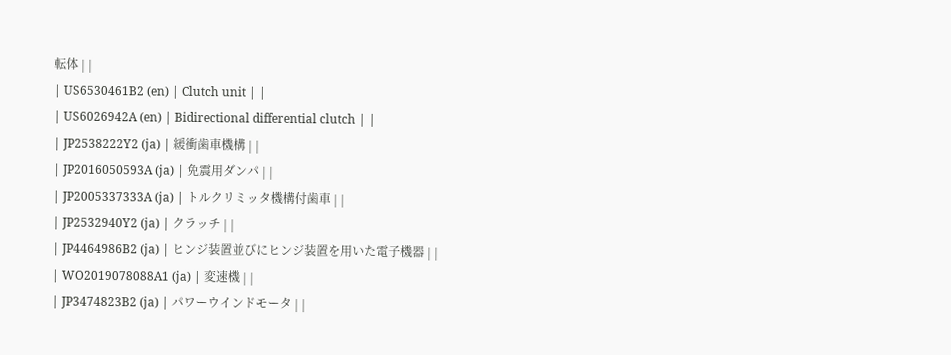転体 | |
| US6530461B2 (en) | Clutch unit | |
| US6026942A (en) | Bidirectional differential clutch | |
| JP2538222Y2 (ja) | 緩衝歯車機構 | |
| JP2016050593A (ja) | 免震用ダンパ | |
| JP2005337333A (ja) | トルクリミッタ機構付歯車 | |
| JP2532940Y2 (ja) | クラッチ | |
| JP4464986B2 (ja) | ヒンジ装置並びにヒンジ装置を用いた電子機器 | |
| WO2019078088A1 (ja) | 変速機 | |
| JP3474823B2 (ja) | パワーウインドモータ | |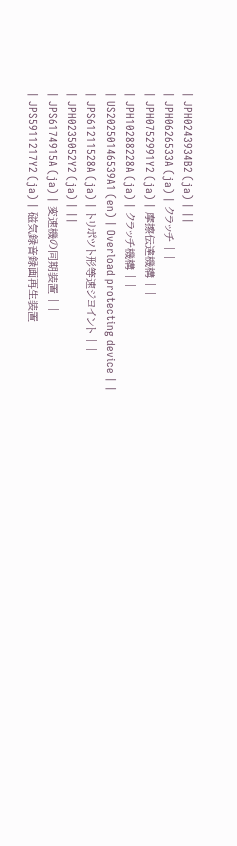| JPH0243934B2 (ja) | ||
| JPH0626533A (ja) | クラッチ | |
| JPH0752991Y2 (ja) | 摩擦伝達機構 | |
| JPH10288228A (ja) | クラッチ機構 | |
| US20250146539A1 (en) | Overload protecting device | |
| JPS61211528A (ja) | トリポツト形等速ジヨイント | |
| JPH0235052Y2 (ja) | ||
| JPS6174915A (ja) | 変速機の同期装置 | |
| JPS5911217Y2 (ja) | 磁気録音録画再生装置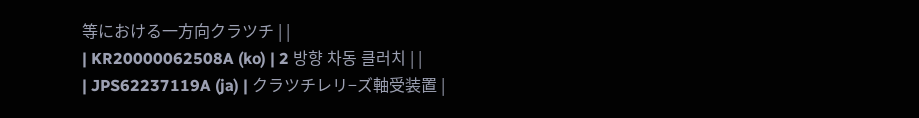等における一方向クラツチ | |
| KR20000062508A (ko) | 2 방향 차동 클러치 | |
| JPS62237119A (ja) | クラツチレリ−ズ軸受装置 |